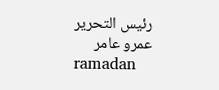رئيس التحرير
عمرو عامر
ramadan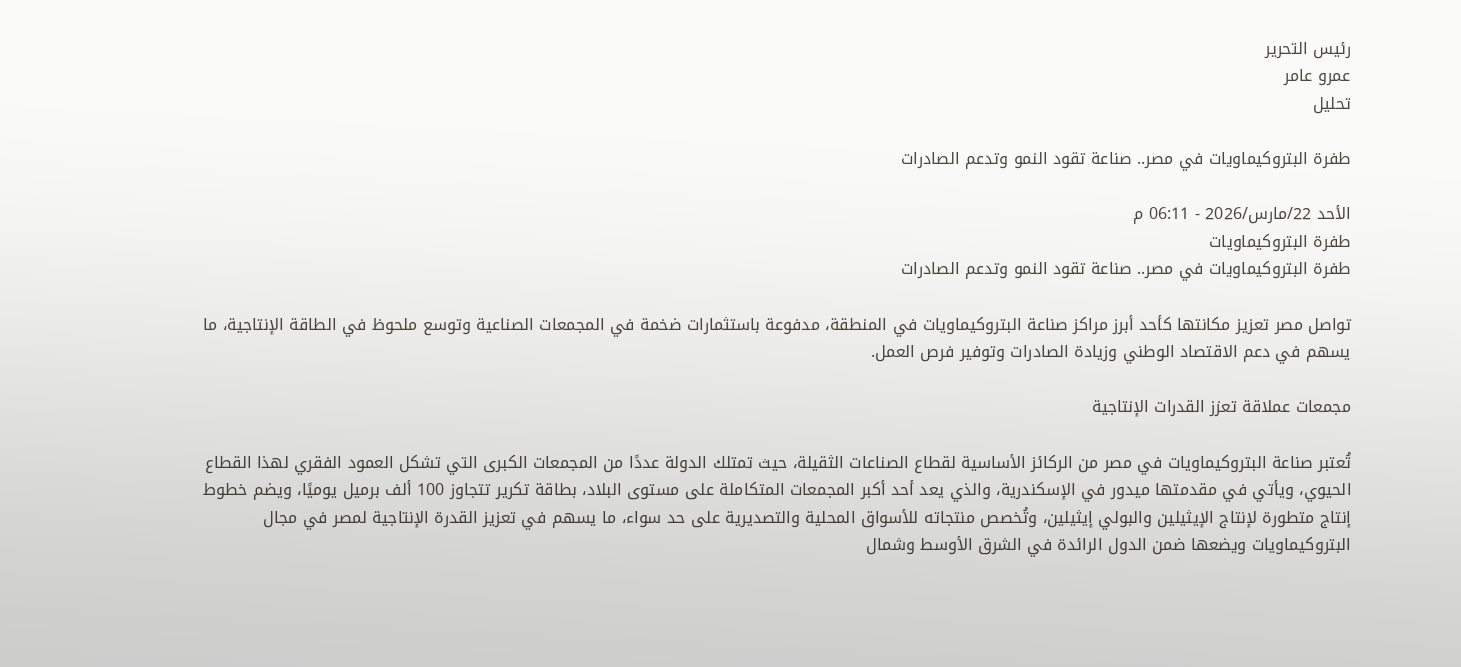رئيس التحرير
عمرو عامر
تحليل

طفرة البتروكيماويات في مصر.. صناعة تقود النمو وتدعم الصادرات

الأحد 22/مارس/2026 - 06:11 م
طفرة البتروكيماويات
طفرة البتروكيماويات في مصر.. صناعة تقود النمو وتدعم الصادرات

تواصل مصر تعزيز مكانتها كأحد أبرز مراكز صناعة البتروكيماويات في المنطقة، مدفوعة باستثمارات ضخمة في المجمعات الصناعية وتوسع ملحوظ في الطاقة الإنتاجية، ما يسهم في دعم الاقتصاد الوطني وزيادة الصادرات وتوفير فرص العمل.

مجمعات عملاقة تعزز القدرات الإنتاجية

تُعتبر صناعة البتروكيماويات في مصر من الركائز الأساسية لقطاع الصناعات الثقيلة، حيث تمتلك الدولة عددًا من المجمعات الكبرى التي تشكل العمود الفقري لهذا القطاع الحيوي، ويأتي في مقدمتها ميدور في الإسكندرية، والذي يعد أحد أكبر المجمعات المتكاملة على مستوى البلاد، بطاقة تكرير تتجاوز 100 ألف برميل يوميًا، ويضم خطوط إنتاج متطورة لإنتاج الإيثيلين والبولي إيثيلين، وتُخصص منتجاته للأسواق المحلية والتصديرية على حد سواء، ما يسهم في تعزيز القدرة الإنتاجية لمصر في مجال البتروكيماويات ويضعها ضمن الدول الرائدة في الشرق الأوسط وشمال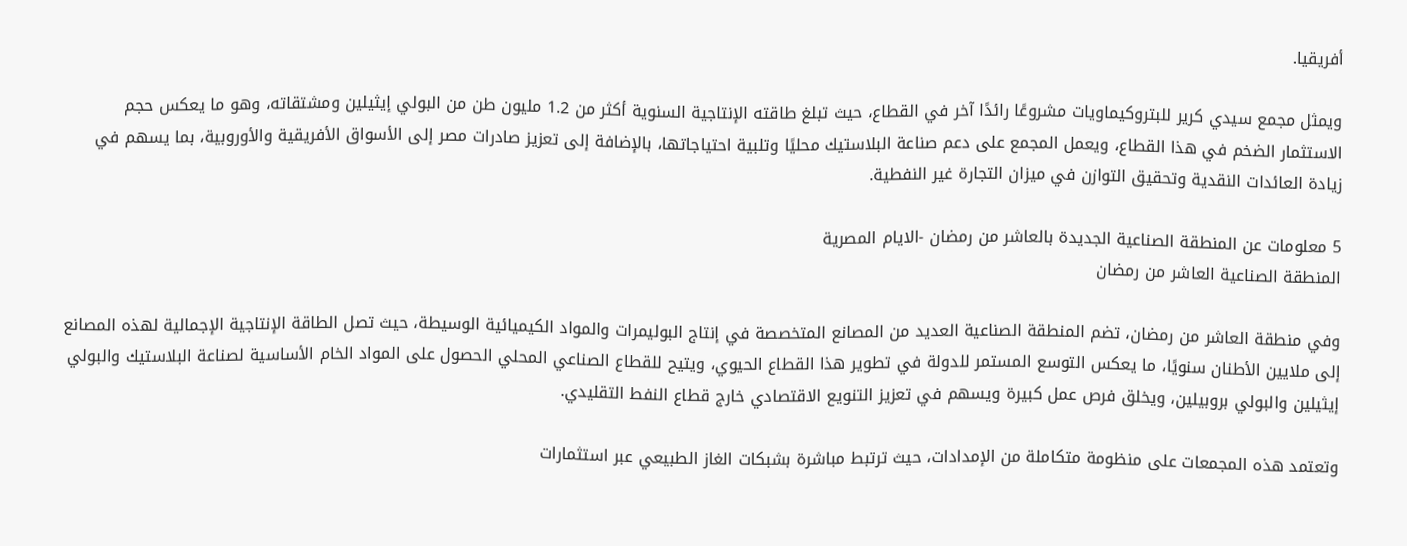أفريقيا.

ويمثل مجمع سيدي كرير للبتروكيماويات مشروعًا رائدًا آخر في القطاع، حيث تبلغ طاقته الإنتاجية السنوية أكثر من 1.2 مليون طن من البولي إيثيلين ومشتقاته، وهو ما يعكس حجم الاستثمار الضخم في هذا القطاع، ويعمل المجمع على دعم صناعة البلاستيك محليًا وتلبية احتياجاتها، بالإضافة إلى تعزيز صادرات مصر إلى الأسواق الأفريقية والأوروبية، بما يسهم في زيادة العائدات النقدية وتحقيق التوازن في ميزان التجارة غير النفطية.

5 معلومات عن المنطقة الصناعية الجديدة بالعاشر من رمضان -الايام المصرية
المنطقة الصناعية العاشر من رمضان

وفي منطقة العاشر من رمضان، تضم المنطقة الصناعية العديد من المصانع المتخصصة في إنتاج البوليمرات والمواد الكيميائية الوسيطة، حيث تصل الطاقة الإنتاجية الإجمالية لهذه المصانع إلى ملايين الأطنان سنويًا، ما يعكس التوسع المستمر للدولة في تطوير هذا القطاع الحيوي، ويتيح للقطاع الصناعي المحلي الحصول على المواد الخام الأساسية لصناعة البلاستيك والبولي إيثيلين والبولي بروبيلين، ويخلق فرص عمل كبيرة ويسهم في تعزيز التنويع الاقتصادي خارج قطاع النفط التقليدي.

وتعتمد هذه المجمعات على منظومة متكاملة من الإمدادات، حيث ترتبط مباشرة بشبكات الغاز الطبيعي عبر استثمارات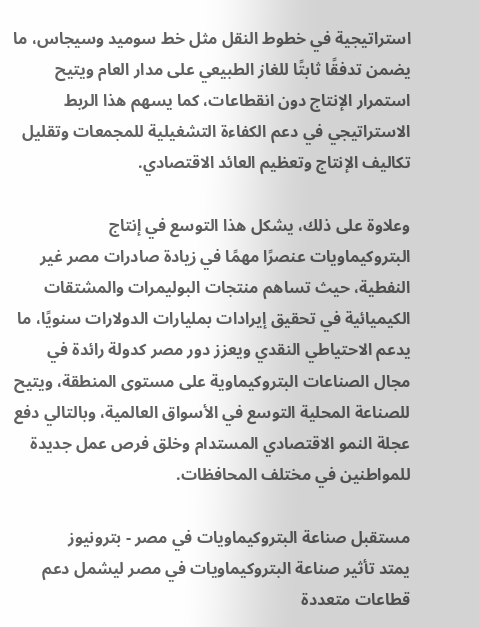استراتيجية في خطوط النقل مثل خط سوميد وسيجاس، ما يضمن تدفقًا ثابتًا للغاز الطبيعي على مدار العام ويتيح استمرار الإنتاج دون انقطاعات، كما يسهم هذا الربط الاستراتيجي في دعم الكفاءة التشغيلية للمجمعات وتقليل تكاليف الإنتاج وتعظيم العائد الاقتصادي.

وعلاوة على ذلك، يشكل هذا التوسع في إنتاج البتروكيماويات عنصرًا مهمًا في زيادة صادرات مصر غير النفطية، حيث تساهم منتجات البوليمرات والمشتقات الكيميائية في تحقيق إيرادات بمليارات الدولارات سنويًا، ما يدعم الاحتياطي النقدي ويعزز دور مصر كدولة رائدة في مجال الصناعات البتروكيماوية على مستوى المنطقة، ويتيح للصناعة المحلية التوسع في الأسواق العالمية، وبالتالي دفع عجلة النمو الاقتصادي المستدام وخلق فرص عمل جديدة للمواطنين في مختلف المحافظات.

مستقبل صناعة البتروكيماويات في مصر - بترونيوز
يمتد تأثير صناعة البتروكيماويات في مصر ليشمل دعم قطاعات متعددة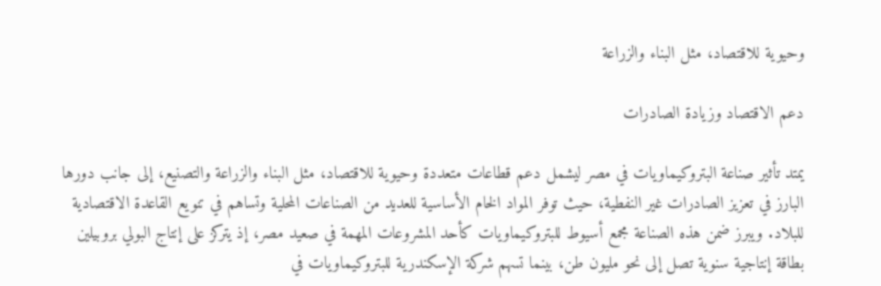وحيوية للاقتصاد، مثل البناء والزراعة

دعم الاقتصاد وزيادة الصادرات

يمتد تأثير صناعة البتروكيماويات في مصر ليشمل دعم قطاعات متعددة وحيوية للاقتصاد، مثل البناء والزراعة والتصنيع، إلى جانب دورها البارز في تعزيز الصادرات غير النفطية، حيث توفر المواد الخام الأساسية للعديد من الصناعات المحلية وتساهم في تنويع القاعدة الاقتصادية للبلاد. ويبرز ضمن هذه الصناعة مجمع أسيوط للبتروكيماويات كأحد المشروعات المهمة في صعيد مصر، إذ يتركز على إنتاج البولي بروبيلين بطاقة إنتاجية سنوية تصل إلى نحو مليون طن، بينما تسهم شركة الإسكندرية للبتروكيماويات في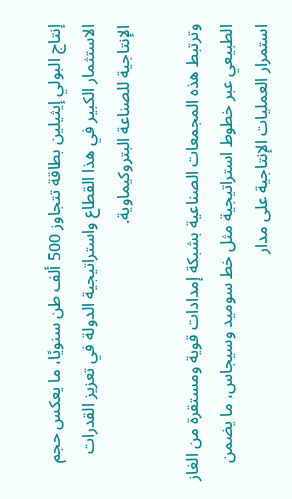إنتاج البولي إيثيلين بطاقة تتجاوز 500 ألف طن سنويًا، ما يعكس حجم الاستثمار الكبير في هذا القطاع واستراتيجية الدولة في تعزيز القدرات الإنتاجية للصناعة البتروكيماوية.

وترتبط هذه المجمعات الصناعية بشبكة إمدادات قوية ومستقرة من الغاز الطبيعي عبر خطوط استراتيجية مثل خط سوميد وسيجاس، ما يضمن استمرار العمليات الإنتاجية على مدار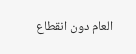العام دون انقطاع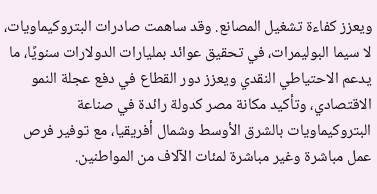ويعزز كفاءة تشغيل المصانع. وقد ساهمت صادرات البتروكيماويات، لا سيما البوليمرات، في تحقيق عوائد بمليارات الدولارات سنويًا، ما يدعم الاحتياطي النقدي ويعزز دور القطاع في دفع عجلة النمو الاقتصادي، وتأكيد مكانة مصر كدولة رائدة في صناعة البتروكيماويات بالشرق الأوسط وشمال أفريقيا، مع توفير فرص عمل مباشرة وغير مباشرة لمئات الآلاف من المواطنين.